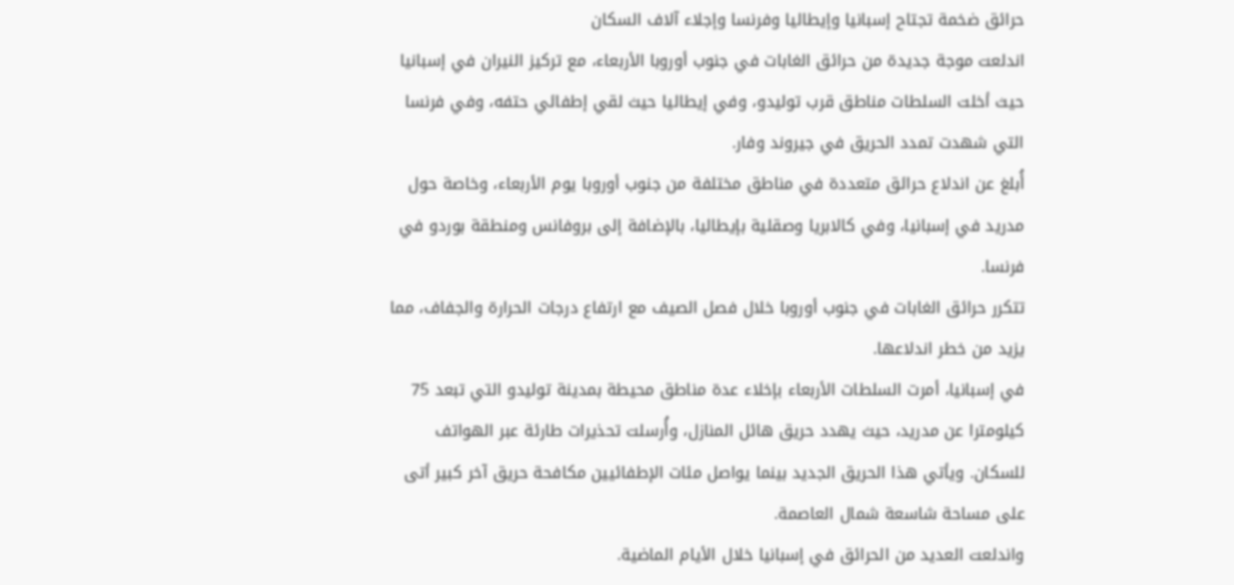حرائق ضخمة تجتاح إسبانيا وإيطاليا وفرنسا وإجلاء آلاف السكان
اندلعت موجة جديدة من حرائق الغابات في جنوب أوروبا الأربعاء، مع تركيز النيران في إسبانيا حيث أخلت السلطات مناطق قرب توليدو، وفي إيطاليا حيث لقي إطفائي حتفه، وفي فرنسا التي شهدت تمدد الحريق في جيروند وفار.
أُبلغ عن اندلاع حرائق متعددة في مناطق مختلفة من جنوب أوروبا يوم الأربعاء، وخاصة حول مدريد في إسبانيا، وفي كالابريا وصقلية بإيطاليا، بالإضافة إلى بروفانس ومنطقة بوردو في فرنسا.
تتكرر حرائق الغابات في جنوب أوروبا خلال فصل الصيف مع ارتفاع درجات الحرارة والجفاف، مما يزيد من خطر اندلاعها.
في إسبانيا، أمرت السلطات الأربعاء بإخلاء عدة مناطق محيطة بمدينة توليدو التي تبعد 75 كيلومترا عن مدريد، حيث يهدد حريق هائل المنازل، وأُرسلت تحذيرات طارئة عبر الهواتف للسكان. ويأتي هذا الحريق الجديد بينما يواصل مئات الإطفائيين مكافحة حريق آخر كبير أتى على مساحة شاسعة شمال العاصمة.
واندلعت العديد من الحرائق في إسبانيا خلال الأيام الماضية.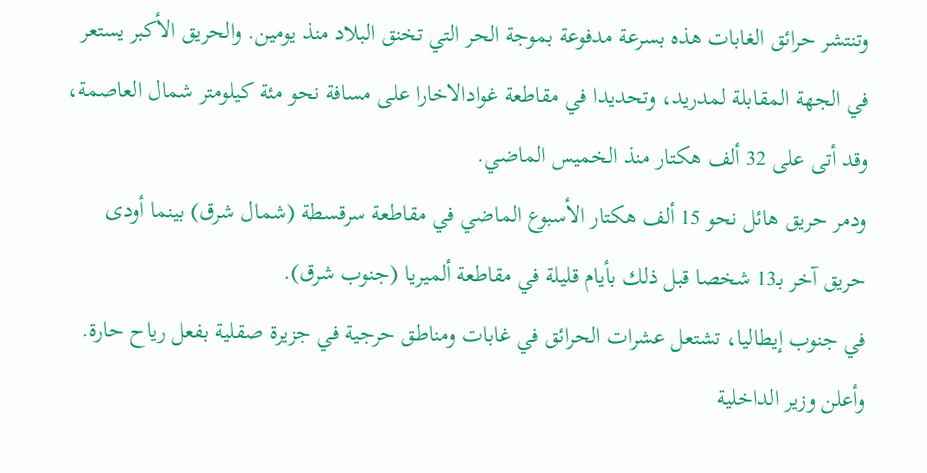وتنتشر حرائق الغابات هذه بسرعة مدفوعة بموجة الحر التي تخنق البلاد منذ يومين. والحريق الأكبر يستعر في الجهة المقابلة لمدريد، وتحديدا في مقاطعة غوادالاخارا على مسافة نحو مئة كيلومتر شمال العاصمة، وقد أتى على 32 ألف هكتار منذ الخميس الماضي.
ودمر حريق هائل نحو 15 ألف هكتار الأسبوع الماضي في مقاطعة سرقسطة (شمال شرق) بينما أودى حريق آخر بـ13 شخصا قبل ذلك بأيام قليلة في مقاطعة ألميريا (جنوب شرق).
في جنوب إيطاليا، تشتعل عشرات الحرائق في غابات ومناطق حرجية في جزيرة صقلية بفعل رياح حارة. وأعلن وزير الداخلية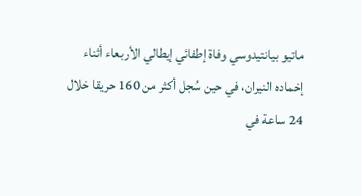ماتيو بيانتيدوسي وفاة إطفائي إيطالي الأربعاء أثناء إخماده النيران، في حين سُجل أكثر من 160 حريقا خلال 24 ساعة في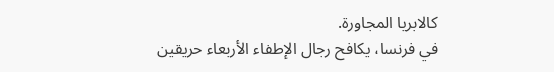كالابريا المجاورة.
في فرنسا، يكافح رجال الإطفاء الأربعاء حريقين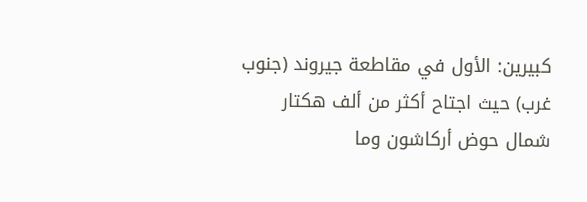كبيرين: الأول في مقاطعة جيروند (جنوب غرب) حيث اجتاح أكثر من ألف هكتار شمال حوض أركاشون وما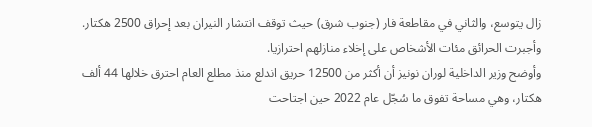زال يتوسع، والثاني في مقاطعة فار (جنوب شرق) حيث توقف انتشار النيران بعد إحراق 2500 هكتار. وأجبرت الحرائق مئات الأشخاص على إخلاء منازلهم احترازيا.
وأوضح وزير الداخلية لوران نونيز أن أكثر من 12500 حريق اندلع منذ مطلع العام احترق خلالها 44 ألف هكتار، وهي مساحة تفوق ما سُجّل عام 2022 حين اجتاحت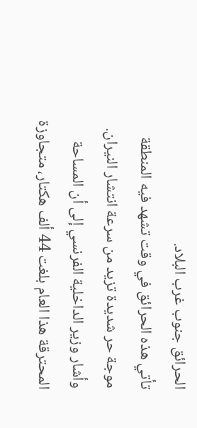الحرائق جنوب غرب البلاد.
تأتي هذه الحرائق في وقت تشهد فيه المنطقة موجة حر شديدة تزيد من سرعة انتشار النيران. وأشار وزير الداخلية الفرنسي إلى أن المساحة المحترقة هذا العام بلغت 44 ألف هكتار، متجاوزة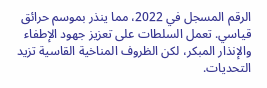الرقم المسجل في 2022، مما ينذر بموسم حرائق قياسي. تعمل السلطات على تعزيز جهود الإطفاء والإنذار المبكر، لكن الظروف المناخية القاسية تزيد التحديات.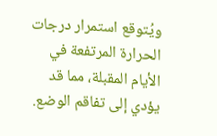ويُتوقع استمرار درجات الحرارة المرتفعة في الأيام المقبلة، مما قد يؤدي إلى تفاقم الوضع.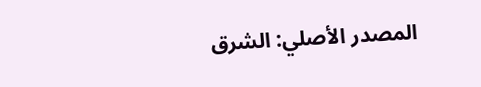المصدر الأصلي: الشرق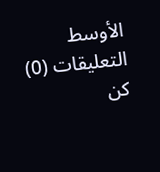الأوسط
التعليقات (0)
كن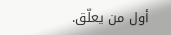أول من يعلّق.